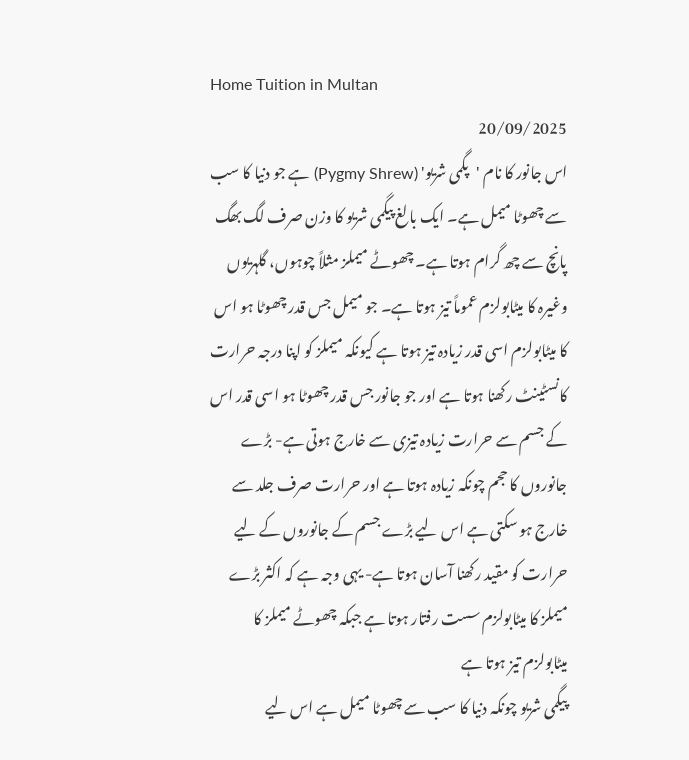Home Tuition in Multan
20/09/2025
اس جانور کا نام 'پگمی شریو' (Pygmy Shrew) ہے جو دنیا کا سب سے چھوٹا میمل ہے۔ ایک بالغ پیگمی شریو کا وزن صرف لگ بھگ پانچ سے چھ گرام ہوتا ہے۔ چھوٹے میملز مثلاً چوہوں، گلہریوں وغیرہ کا میٹابولزم عموماً تیز ہوتا ہے۔ جو میمل جس قدر چھوٹا ہو اس کا میٹابولزم اسی قدر زیادہ تیز ہوتا ہے کیونکہ میملز کو اپنا درجہ حرارت کانسٹینٹ رکھنا ہوتا ہے اور جو جانور جس قدر چھوٹا ہو اسی قدر اس کے جسم سے حرارت زیادہ تیزی سے خارج ہوتی ہے- بڑے جانوروں کا حجم چونکہ زیادہ ہوتا ہے اور حرارت صرف جلد سے خارج ہو سکتی ہے اس لیے بڑے جسم کے جانوروں کے لیے حرارت کو مقید رکھنا آسان ہوتا ہے- یہی وجہ ہے کہ اکثر بڑے میملز کا میٹابولزم سست رفتار ہوتا ہے جبکہ چھوٹے میملز کا میٹابولزم تیز ہوتا ہے
پیگمی شریو چونکہ دنیا کا سب سے چھوٹا میمل ہے اس لیے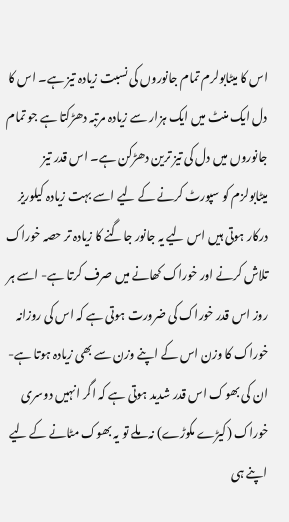اس کا میٹابولرم تمام جانوروں کی نسبت زیادہ تیز ہے۔ اس کا دل ایک منٹ میں ایک ہزار سے زیادہ مرتبہ دھڑکتا ہے جو تمام جانوروں میں دل کی تیز ترین دھڑکن ہے۔ اس قدر تیز میٹابولزم کو سپورٹ کرنے کے لیے اسے بہت زیادہ کیلوریز درکار ہوتی ہیں اس لیے یہ جانور جاگنے کا زیادہ تر حصہ خوراک تلاش کرنے اور خوراک کھانے میں صرف کرتا ہے- اسے ہر روز اس قدر خوراک کی ضرورت ہوتی ہے کہ اس کی روزانہ خوراک کا وزن اس کے اپنے وزن سے بھی زیادہ ہوتا ہے- ان کی بھوک اس قدر شدید ہوتی ہے کہ اگر انہیں دوسری خوراک (کیڑے مکوڑے) نہ ملے تو یہ بھوک مٹانے کے لیے اپنے ہی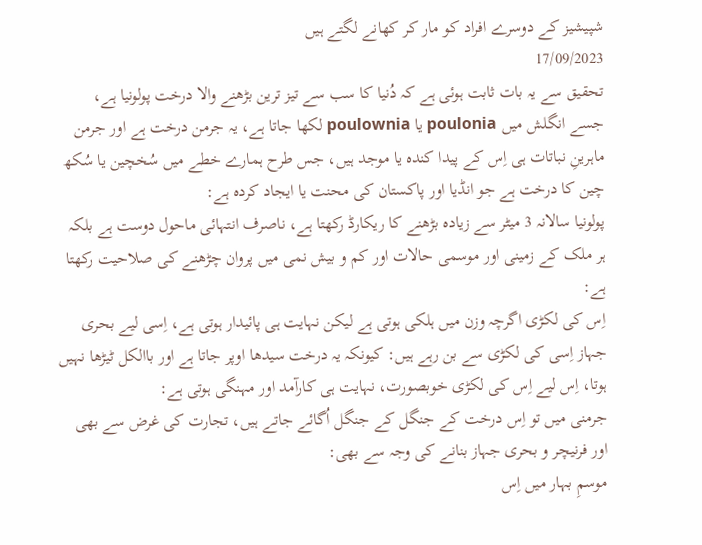شپیشیز کے دوسرے افراد کو مار کر کھانے لگتے ہیں
17/09/2023
تحقیق سے یہ بات ثابت ہوئی ہے کہ دُنیا کا سب سے تیز ترین بڑھنے والا درخت پولونیا ہے، جسے انگلش میں poulonia یا poulownia لکھا جاتا ہے، یہ جرمن درخت ہے اور جرمن ماہرینِ نباتات ہی اِس کے پیدا کندہ یا موجد ہیں، جس طرح ہمارے خطے میں سُخچین یا سُکھ چین کا درخت ہے جو انڈیا اور پاکستان کی محنت یا ایجاد کردہ ہے:
پولونیا سالانہ 3 میٹر سے زیادہ بڑھنے کا ریکارڈ رکھتا ہے، ناصرف انتہائی ماحول دوست ہے بلکہ ہر ملک کے زمینی اور موسمی حالات اور کم و بیش نمی میں پروان چڑھنے کی صلاحیت رکھتا ہے:
اِس کی لکڑی اگرچہ وزن میں ہلکی ہوتی ہے لیکن نہایت ہی پائیدار ہوتی ہے، اِسی لیے بحری جہاز اِسی کی لکڑی سے بن رہے ہیں: کیونکہ یہ درخت سیدھا اوپر جاتا ہے اور باالکل ٹیڑھا نہیں ہوتا، اِس لیے اِس کی لکڑی خوبصورت، نہایت ہی کارآمد اور مہنگی ہوتی ہے:
جرمنی میں تو اِس درخت کے جنگل کے جنگل اُگائے جاتے ہیں، تجارت کی غرض سے بھی اور فرنیچر و بحری جہاز بنانے کی وجہ سے بھی:
موسمِ بہار میں اِس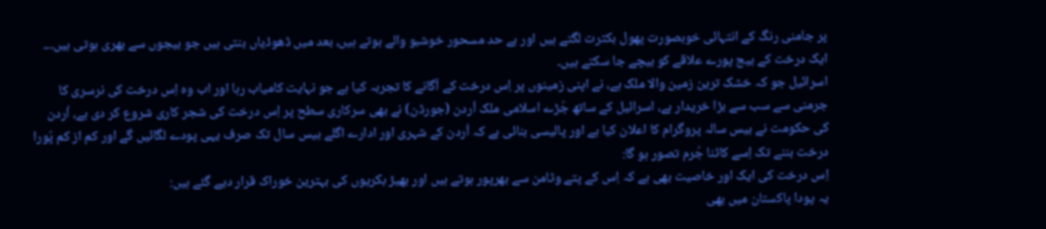پر جامنی رنگ کے انتہائی خوبصورت پھول بکثرت لگتے ہیں اور بے حد مسحور خوشبو والے ہوتے ہیں، بعد میں ڈھوڈیاں بنتی ہیں جو بیجوں سے بھری ہوتی ہیں۔۔۔ ایک درخت کے بیج پورے علاقے کو بیچے جا سکتے ہیں۔
اسرائیل جو کہ خشک ترین زمین والا ملک ہے، نے اپنی زمینوں پر اِس درخت کے اُگانے کا تجربہ کیا ہے جو نہایت کامیاب رہا اور اب وہ اِس درخت کی نرسری کا جرمنی سے سب سے بڑا خریدار ہے، اسرائیل کے ساتھ جُڑے اسلامی ملک اُردن (جورڈن) نے بھی سرکاری سطح پر اِس درخت کی شجر کاری شروع کر دی ہے، اُردن کی حکومت نے بیس سالہ پروگرام کا اعلان کیا ہے اور پالیسی بنائی ہے کہ اُردن کے شہری اور ادارے اگلے بیس سال تک صرف یہی پودے لگائیں گے اور کم از کم پُورا درخت بننے تک اِسے کاٹنا جُرم تصور ہو گا:
اِس درخت کی ایک اور خاصیت بھی ہے کہ اِس کے پتے وٹامن سے بھرپور ہوتے ہیں اور بھیڑ بکریوں کی بہترین خوراک قرار دیے گئے ہیں:
یہ پودا پاکستان میں بھی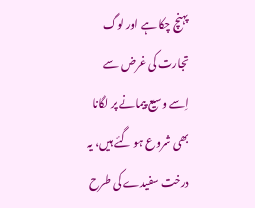پہنچ چکا ہے اور لوگ تجارت کی غرض سے اِسے وسیع پیمانے پر لگانا بھی شروع ہو گئے ہیں، یہ درخت سفیدے کی طرح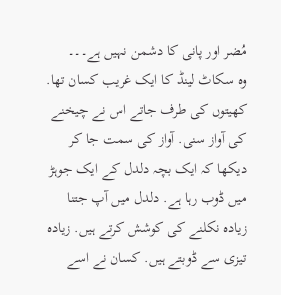مُضر اور پانی کا دشمن نہیں ہے۔۔۔
وہ سکاٹ لینڈ کا ایک غریب کسان تھا. کھیتوں کی طرف جاتے اس نے چیخنے کی آواز سنی. آواز کی سمت جا کر دیکھا کہ ایک بچہ دلدل کے ایک جوہڑ میں ڈوب رہا ہے. دلدل میں آپ جتنا زیادہ نکلنے کی کوشش کرتے ہیں. زیادہ تیزی سے ڈوبتے ہیں. کسان نے اسے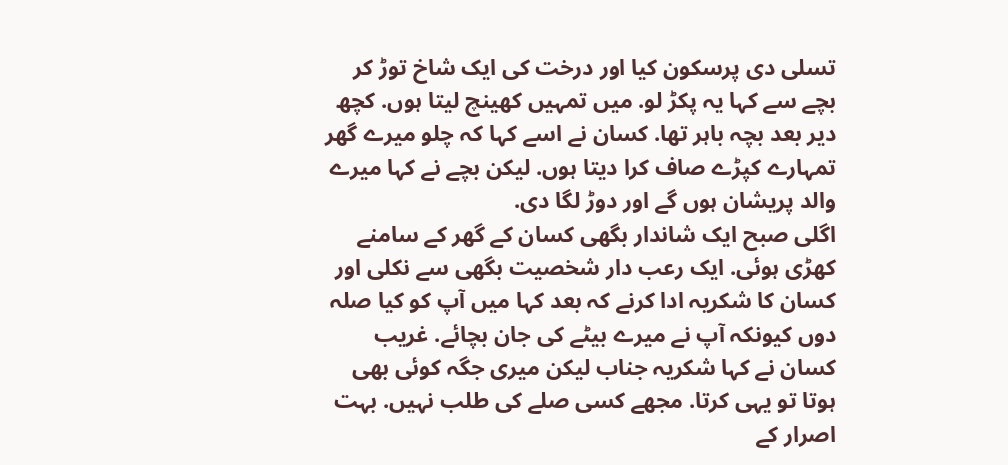تسلی دی پرسکون کیا اور درخت کی ایک شاخ توڑ کر بچے سے کہا یہ پکڑ لو. میں تمہیں کھینچ لیتا ہوں. کچھ دیر بعد بچہ باہر تھا. کسان نے اسے کہا کہ چلو میرے گھر تمہارے کپڑے صاف کرا دیتا ہوں. لیکن بچے نے کہا میرے والد پریشان ہوں گے اور دوڑ لگا دی.
اگلی صبح ایک شاندار بگھی کسان کے گھر کے سامنے کھڑی ہوئی. ایک رعب دار شخصیت بگھی سے نکلی اور کسان کا شکریہ ادا کرنے کہ بعد کہا میں آپ کو کیا صلہ دوں کیونکہ آپ نے میرے بیٹے کی جان بچائے. غریب کسان نے کہا شکریہ جناب لیکن میری جگہ کوئی بھی ہوتا تو یہی کرتا. مجھے کسی صلے کی طلب نہیں. بہت اصرار کے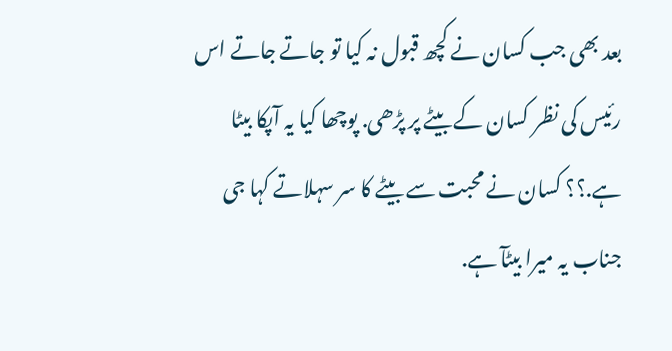بعد بھی جب کسان نے کچھ قبول نہ کیا تو جاتے جاتے اس رئیس کی نظر کسان کے بیٹے پر پڑھی. پوچھا کیا یہ آپکا بیٹا ہے.؟؟ کسان نے محبت سے بیٹے کا سر سہلاتے کہا جی جناب یہ میرا بیٹآ ہے.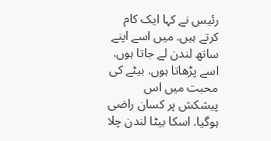رئیس نے کہا ایک کام کرتے ہیں. میں اسے اپنے ساتھ لندن لے جاتا ہوں. اسے پڑھاتا ہوں. بیٹے کی محبت میں اس پیشکش پر کسان راضی ہوگیا. اسکا بیٹا لندن چلا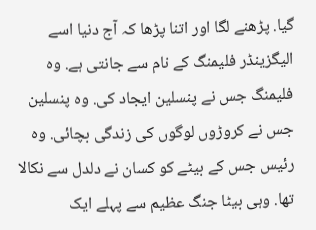گیا. پڑھنے لگا اور اتنا پڑھا کہ آج دنیا اسے الیگزینڈر فلیمنگ کے نام سے جانتی ہے. وہ فلیمنگ جس نے پنسلین ایجاد کی. وہ پنسلین جس نے کروڑوں لوگوں کی زندگی بچائی. وہ رئیس جس کے بیٹے کو کسان نے دلدل سے نکالا تھا. وہی بیٹا جنگ عظیم سے پہلے ایک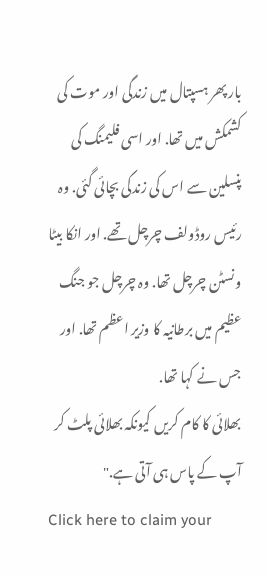بار پھر ہسپتال میں زندگی اور موت کی کشمکش میں تھا. اور اسی فلیمنگ کی پنسلین سے اس کی زندگی بچائی گئی. وہ رئیس روڈولف چرچل تھے. اور انکا بیٹا ونسٹن چرچل تھا. وہ چرچل جو جنگ عظیم میں برطانیہ کا وزیر اعظم تھا. اور جس نے کہا تھا.
بھلائی کا کام کریں کیونکہ بھلائی پلٹ کر آپ کے پاس ہی آتی ہے."
Click here to claim your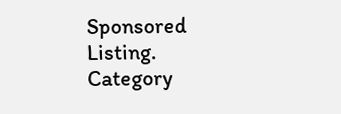Sponsored Listing.
Category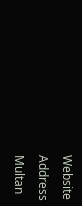Website
Address
Multan